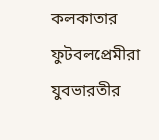কলকাতার ফুটবলপ্রেমীরা যুবভারতীর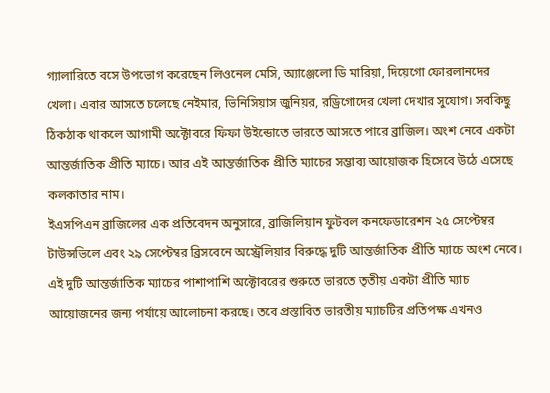গ্যালারিতে বসে উপভোগ করেছেন লিওনেল মেসি, অ্যাঞ্জেলো ডি মারিয়া, দিয়েগো ফোরলানদের খেলা। এবার আসতে চলেছে নেইমার, ভিনিসিয়াস জুনিয়র, রড্রিগোদের খেলা দেখার সুযোগ। সবকিছু ঠিকঠাক থাকলে আগামী অক্টোবরে ফিফা উইন্ডোতে ভারতে আসতে পারে ব্রাজিল। অংশ নেবে একটা আন্তর্জাতিক প্রীতি ম্যাচে। আর এই আন্তর্জাতিক প্রীতি ম্যাচের সম্ভাব্য আয়োজক হিসেবে উঠে এসেছে কলকাতার নাম।
ইএসপিএন ব্রাজিলের এক প্রতিবেদন অনুসারে, ব্রাজিলিয়ান ফুটবল কনফেডারেশন ২৫ সেপ্টেম্বর টাউন্সভিলে এবং ২৯ সেপ্টেম্বর ব্রিসবেনে অস্ট্রেলিয়ার বিরুদ্ধে দুটি আন্তর্জাতিক প্রীতি ম্যাচে অংশ নেবে। এই দুটি আন্তর্জাতিক ম্যাচের পাশাপাশি অক্টোবরের শুরুতে ভারতে তৃতীয় একটা প্রীতি ম্যাচ আয়োজনের জন্য পর্যায়ে আলোচনা করছে। তবে প্রস্তাবিত ভারতীয় ম্যাচটির প্রতিপক্ষ এখনও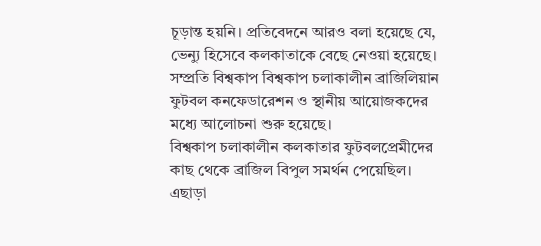চূড়ান্ত হয়নি। প্রতিবেদনে আরও বলা হয়েছে যে, ভেন্যু হিসেবে কলকাতাকে বেছে নেওয়া হয়েছে। সম্প্রতি বিশ্বকাপ বিশ্বকাপ চলাকালীন ব্রাজিলিয়ান ফুটবল কনফেডারেশন ও স্থানীয় আয়োজকদের মধ্যে আলোচনা শুরু হয়েছে।
বিশ্বকাপ চলাকালীন কলকাতার ফুটবলপ্রেমীদের কাছ থেকে ব্রাজিল বিপুল সমর্থন পেয়েছিল। এছাড়া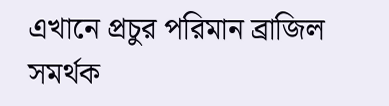এখানে প্রচুর পরিমান ব্রাজিল সমর্থক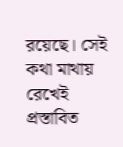রয়েছে। সেই কথা মাথায় রেখেই প্রস্তাবিত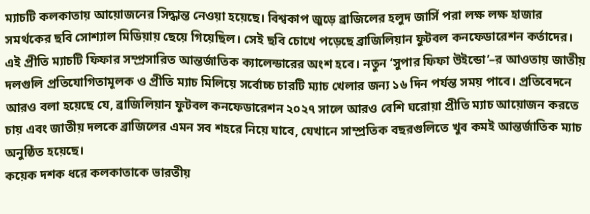ম্যাচটি কলকাতায় আয়োজনের সিদ্ধান্ত নেওয়া হয়েছে। বিশ্বকাপ জুড়ে ব্রাজিলের হলুদ জার্সি পরা লক্ষ লক্ষ হাজার সমর্থকের ছবি সোশ্যাল মিডিয়ায় ছেয়ে গিয়েছিল। সেই ছবি চোখে পড়েছে ব্রাজিলিয়ান ফুটবল কনফেডারেশন কর্তাদের।
এই প্রীতি ম্যাচটি ফিফার সম্প্রসারিত আন্তর্জাতিক ক্যালেন্ডারের অংশ হবে। নতুন ‘সুপার ফিফা উইন্ডো’–র আওতায় জাতীয় দলগুলি প্রতিযোগিতামূলক ও প্রীতি ম্যাচ মিলিয়ে সর্বোচ্চ চারটি ম্যাচ খেলার জন্য ১৬ দিন পর্যন্ত সময় পাবে। প্রতিবেদনে আরও বলা হয়েছে যে, ব্রাজিলিয়ান ফুটবল কনফেডারেশন ২০২৭ সালে আরও বেশি ঘরোয়া প্রীতি ম্যাচ আয়োজন করতে চায় এবং জাতীয় দলকে ব্রাজিলের এমন সব শহরে নিয়ে যাবে, যেখানে সাম্প্রতিক বছরগুলিতে খুব কমই আন্তর্জাতিক ম্যাচ অনুষ্ঠিত হয়েছে।
কয়েক দশক ধরে কলকাতাকে ভারতীয়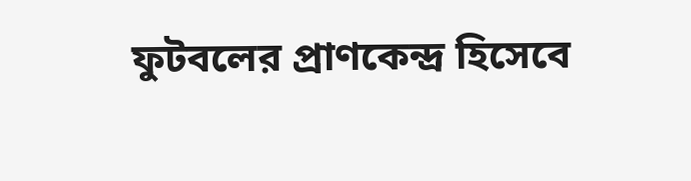ফুটবলের প্রাণকেন্দ্র হিসেবে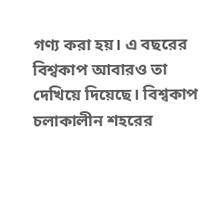গণ্য করা হয়। এ বছরের বিশ্বকাপ আবারও তা দেখিয়ে দিয়েছে। বিশ্বকাপ চলাকালীন শহরের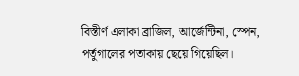বিস্তীর্ণ এলাকা ব্রাজিল, আর্জেন্টিনা, স্পেন, পর্তুগালের পতাকায় ছেয়ে গিয়েছিল।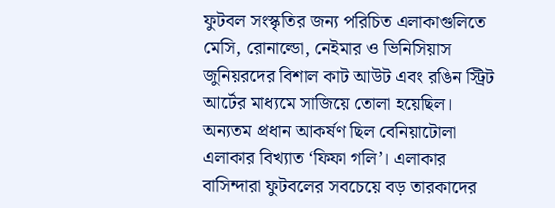ফুটবল সংস্কৃতির জন্য পরিচিত এলাকাগুলিতে মেসি, রোনাল্ডো, নেইমার ও ভিনিসিয়াস জুনিয়রদের বিশাল কাট আউট এবং রঙিন স্ট্রিট আর্টের মাধ্যমে সাজিয়ে তোলা হয়েছিল। অন্যতম প্রধান আকর্ষণ ছিল বেনিয়াটোলা এলাকার বিখ্যাত ‘ফিফা গলি’। এলাকার বাসিন্দারা ফুটবলের সবচেয়ে বড় তারকাদের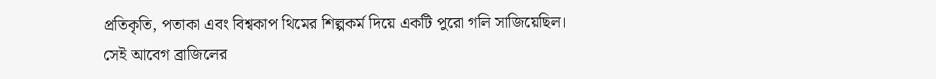প্রতিকৃতি, পতাকা এবং বিশ্বকাপ থিমের শিল্পকর্ম দিয়ে একটি পুরো গলি সাজিয়েছিল। সেই আবেগ ব্রাজিলের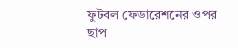ফুটবল ফেডারেশনের ওপর ছাপ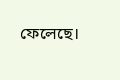ফেলেছে।